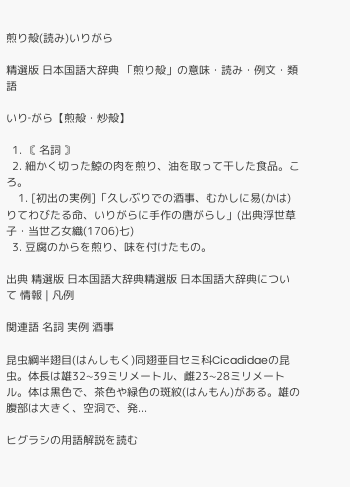煎り殻(読み)いりがら

精選版 日本国語大辞典 「煎り殻」の意味・読み・例文・類語

いり‐がら【煎殻・炒殻】

  1. 〘 名詞 〙
  2. 細かく切った鯨の肉を煎り、油を取って干した食品。ころ。
    1. [初出の実例]「久しぶりでの酒事、むかしに易(かは)りてわびたる命、いりがらに手作の唐がらし」(出典浮世草子・当世乙女織(1706)七)
  3. 豆腐のからを煎り、味を付けたもの。

出典 精選版 日本国語大辞典精選版 日本国語大辞典について 情報 | 凡例

関連語 名詞 実例 酒事

昆虫綱半翅目(はんしもく)同翅亜目セミ科Cicadidaeの昆虫。体長は雄32~39ミリメートル、雌23~28ミリメートル。体は黒色で、茶色や緑色の斑紋(はんもん)がある。雄の腹部は大きく、空洞で、発...

ヒグラシの用語解説を読む